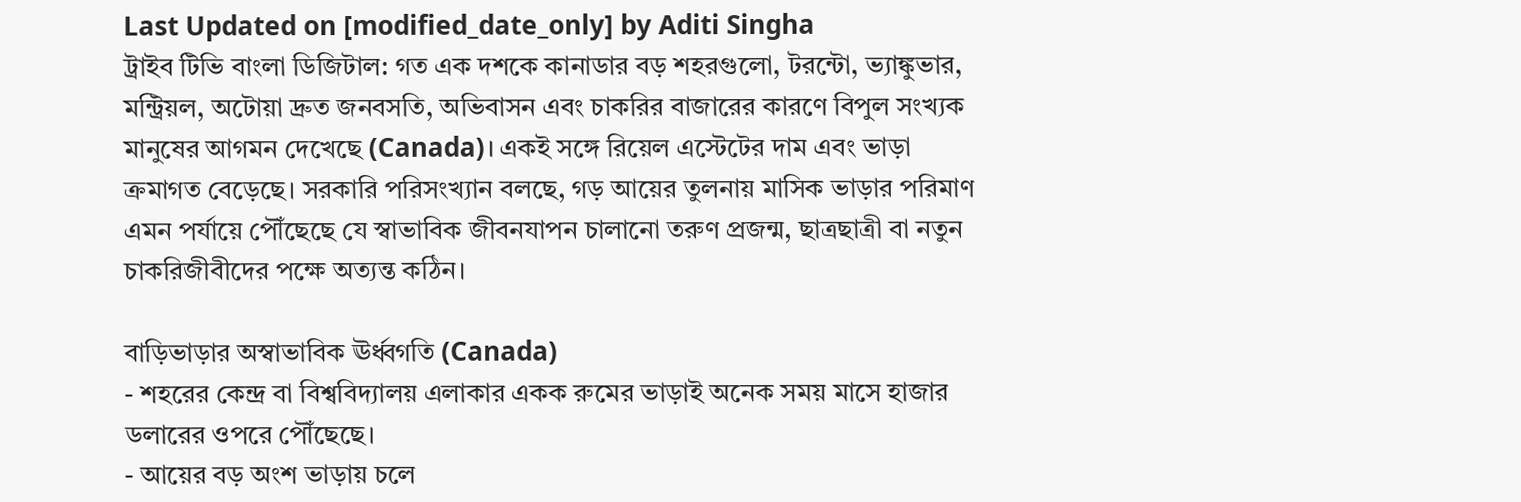Last Updated on [modified_date_only] by Aditi Singha
ট্রাইব টিভি বাংলা ডিজিটাল: গত এক দশকে কানাডার বড় শহরগুলো, টরন্টো, ভ্যাঙ্কুভার, মন্ট্রিয়ল, অটোয়া দ্রুত জনবসতি, অভিবাসন এবং চাকরির বাজারের কারণে বিপুল সংখ্যক মানুষের আগমন দেখেছে (Canada)। একই সঙ্গে রিয়েল এস্টেটের দাম এবং ভাড়া ক্রমাগত বেড়েছে। সরকারি পরিসংখ্যান বলছে, গড় আয়ের তুলনায় মাসিক ভাড়ার পরিমাণ এমন পর্যায়ে পৌঁছেছে যে স্বাভাবিক জীবনযাপন চালানো তরুণ প্রজন্ম, ছাত্রছাত্রী বা নতুন চাকরিজীবীদের পক্ষে অত্যন্ত কঠিন।

বাড়িভাড়ার অস্বাভাবিক ঊর্ধ্বগতি (Canada)
- শহরের কেন্দ্র বা বিশ্ববিদ্যালয় এলাকার একক রুমের ভাড়াই অনেক সময় মাসে হাজার ডলারের ওপরে পৌঁছেছে।
- আয়ের বড় অংশ ভাড়ায় চলে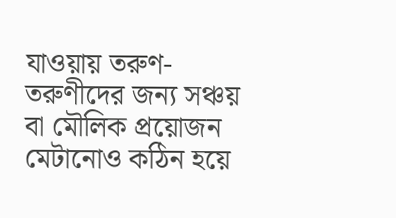যাওয়ায় তরুণ-তরুণীদের জন্য সঞ্চয় বা মৌলিক প্রয়োজন মেটানোও কঠিন হয়ে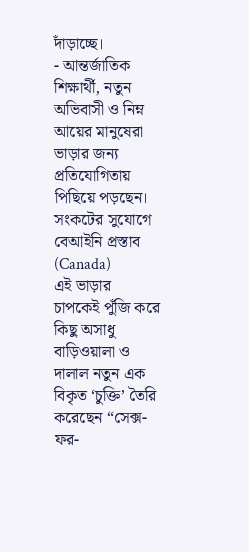দাঁড়াচ্ছে।
- আন্তর্জাতিক শিক্ষার্থী, নতুন অভিবাসী ও নিম্ন আয়ের মানুষেরা ভাড়ার জন্য প্রতিযোগিতায় পিছিয়ে পড়ছেন।
সংকটের সুযোগে বেআইনি প্রস্তাব (Canada)
এই ভাড়ার চাপকেই পুঁজি করে কিছু অসাধু বাড়িওয়ালা ও দালাল নতুন এক বিকৃত ‘চুক্তি’ তৈরি করেছেন “সেক্স-ফর-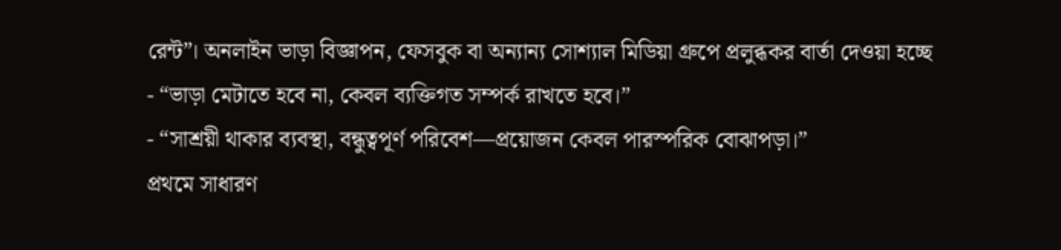রেন্ট”। অনলাইন ভাড়া বিজ্ঞাপন, ফেসবুক বা অন্যান্য সোশ্যাল মিডিয়া গ্রুপে প্রলুব্ধকর বার্তা দেওয়া হচ্ছে
- “ভাড়া মেটাতে হবে না, কেবল ব্যক্তিগত সম্পর্ক রাখতে হবে।”
- “সাশ্রয়ী থাকার ব্যবস্থা, বন্ধুত্বপূর্ণ পরিবেশ—প্রয়োজন কেবল পারস্পরিক বোঝাপড়া।”
প্রথমে সাধারণ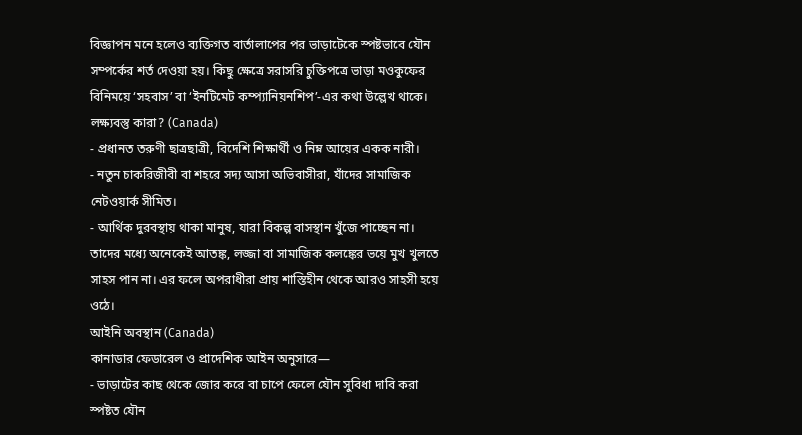বিজ্ঞাপন মনে হলেও ব্যক্তিগত বার্তালাপের পর ভাড়াটেকে স্পষ্টভাবে যৌন সম্পর্কের শর্ত দেওয়া হয়। কিছু ক্ষেত্রে সরাসরি চুক্তিপত্রে ভাড়া মওকুফের বিনিময়ে ‘সহবাস’ বা ‘ইনটিমেট কম্প্যানিয়নশিপ’-এর কথা উল্লেখ থাকে।
লক্ষ্যবস্তু কারা? (Canada)
- প্রধানত তরুণী ছাত্রছাত্রী, বিদেশি শিক্ষার্থী ও নিম্ন আয়ের একক নারী।
- নতুন চাকরিজীবী বা শহরে সদ্য আসা অভিবাসীরা, যাঁদের সামাজিক নেটওয়ার্ক সীমিত।
- আর্থিক দুরবস্থায় থাকা মানুষ, যারা বিকল্প বাসস্থান খুঁজে পাচ্ছেন না।
তাদের মধ্যে অনেকেই আতঙ্ক, লজ্জা বা সামাজিক কলঙ্কের ভয়ে মুখ খুলতে সাহস পান না। এর ফলে অপরাধীরা প্রায় শাস্তিহীন থেকে আরও সাহসী হয়ে ওঠে।
আইনি অবস্থান (Canada)
কানাডার ফেডারেল ও প্রাদেশিক আইন অনুসারে—
- ভাড়াটের কাছ থেকে জোর করে বা চাপে ফেলে যৌন সুবিধা দাবি করা স্পষ্টত যৌন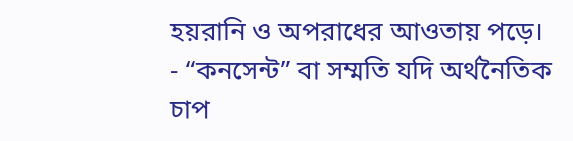হয়রানি ও অপরাধের আওতায় পড়ে।
- “কনসেন্ট” বা সম্মতি যদি অর্থনৈতিক চাপ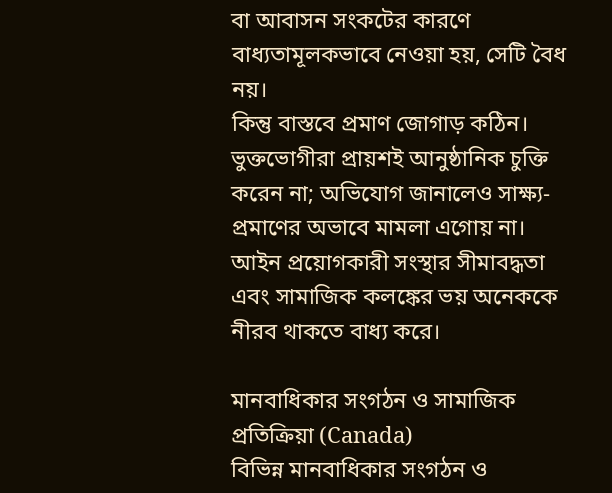বা আবাসন সংকটের কারণে বাধ্যতামূলকভাবে নেওয়া হয়, সেটি বৈধ নয়।
কিন্তু বাস্তবে প্রমাণ জোগাড় কঠিন। ভুক্তভোগীরা প্রায়শই আনুষ্ঠানিক চুক্তি করেন না; অভিযোগ জানালেও সাক্ষ্য-প্রমাণের অভাবে মামলা এগোয় না। আইন প্রয়োগকারী সংস্থার সীমাবদ্ধতা এবং সামাজিক কলঙ্কের ভয় অনেককে নীরব থাকতে বাধ্য করে।

মানবাধিকার সংগঠন ও সামাজিক প্রতিক্রিয়া (Canada)
বিভিন্ন মানবাধিকার সংগঠন ও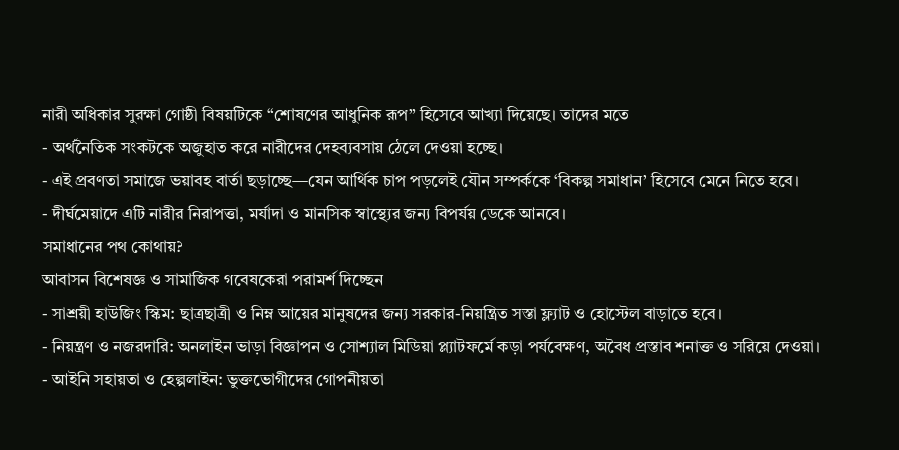নারী অধিকার সুরক্ষা গোষ্ঠী বিষয়টিকে “শোষণের আধুনিক রূপ” হিসেবে আখ্যা দিয়েছে। তাদের মতে
- অর্থনৈতিক সংকটকে অজুহাত করে নারীদের দেহব্যবসায় ঠেলে দেওয়া হচ্ছে।
- এই প্রবণতা সমাজে ভয়াবহ বার্তা ছড়াচ্ছে—যেন আর্থিক চাপ পড়লেই যৌন সম্পর্ককে ‘বিকল্প সমাধান’ হিসেবে মেনে নিতে হবে।
- দীর্ঘমেয়াদে এটি নারীর নিরাপত্তা, মর্যাদা ও মানসিক স্বাস্থ্যের জন্য বিপর্যয় ডেকে আনবে।
সমাধানের পথ কোথায়?
আবাসন বিশেষজ্ঞ ও সামাজিক গবেষকেরা পরামর্শ দিচ্ছেন
- সাশ্রয়ী হাউজিং স্কিম: ছাত্রছাত্রী ও নিম্ন আয়ের মানুষদের জন্য সরকার-নিয়ন্ত্রিত সস্তা ফ্ল্যাট ও হোস্টেল বাড়াতে হবে।
- নিয়ন্ত্রণ ও নজরদারি: অনলাইন ভাড়া বিজ্ঞাপন ও সোশ্যাল মিডিয়া প্ল্যাটফর্মে কড়া পর্যবেক্ষণ, অবৈধ প্রস্তাব শনাক্ত ও সরিয়ে দেওয়া।
- আইনি সহায়তা ও হেল্পলাইন: ভুক্তভোগীদের গোপনীয়তা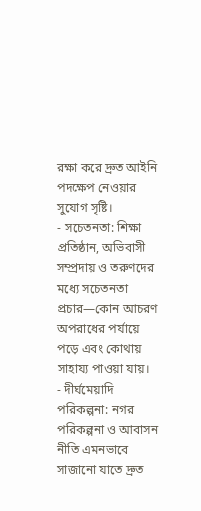রক্ষা করে দ্রুত আইনি পদক্ষেপ নেওয়ার সুযোগ সৃষ্টি।
- সচেতনতা: শিক্ষা প্রতিষ্ঠান, অভিবাসী সম্প্রদায় ও তরুণদের মধ্যে সচেতনতা প্রচার—কোন আচরণ অপরাধের পর্যায়ে পড়ে এবং কোথায় সাহায্য পাওয়া যায়।
- দীর্ঘমেয়াদি পরিকল্পনা: নগর পরিকল্পনা ও আবাসন নীতি এমনভাবে সাজানো যাতে দ্রুত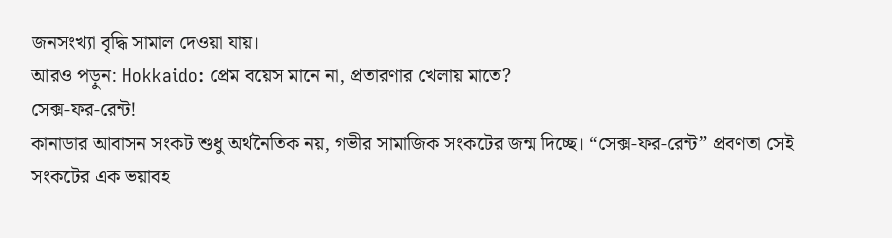জনসংখ্যা বৃদ্ধি সামাল দেওয়া যায়।
আরও পড়ুন: Hokkaido: প্রেম বয়েস মানে না, প্রতারণার খেলায় মাতে?
সেক্স-ফর-রেন্ট!
কানাডার আবাসন সংকট শুধু অর্থনৈতিক নয়, গভীর সামাজিক সংকটের জন্ম দিচ্ছে। “সেক্স-ফর-রেন্ট” প্রবণতা সেই সংকটের এক ভয়াবহ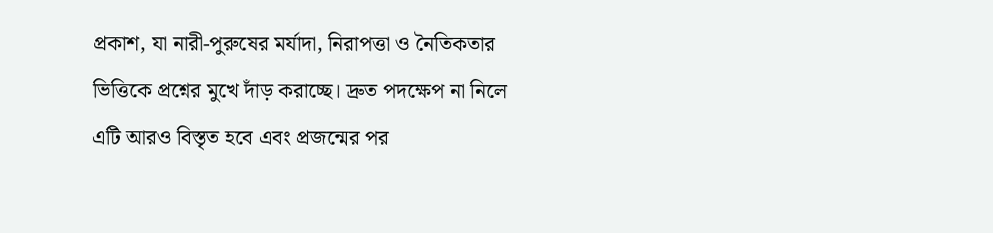প্রকাশ, যা নারী-পুরুষের মর্যাদা, নিরাপত্তা ও নৈতিকতার ভিত্তিকে প্রশ্নের মুখে দাঁড় করাচ্ছে। দ্রুত পদক্ষেপ না নিলে এটি আরও বিস্তৃত হবে এবং প্রজন্মের পর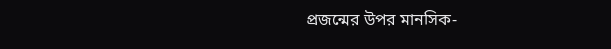প্রজন্মের উপর মানসিক-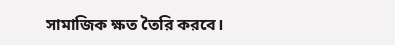সামাজিক ক্ষত তৈরি করবে।